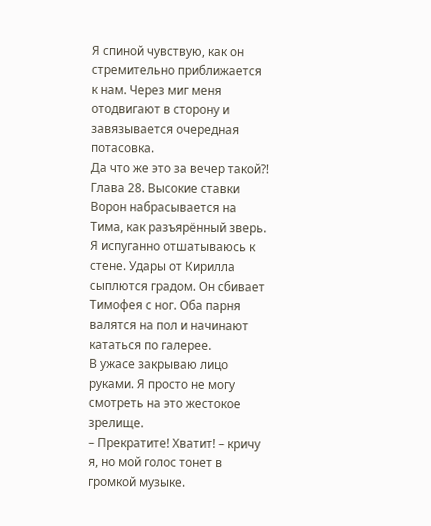Я спиной чувствую, как он стремительно приближается к нам. Через миг меня отодвигают в сторону и завязывается очередная потасовка.
Да что же это за вечер такой?!
Глава 28. Высокие ставки
Ворон набрасывается на Тима, как разъярённый зверь. Я испуганно отшатываюсь к стене. Удары от Кирилла сыплются градом. Он сбивает Тимофея с ног. Оба парня валятся на пол и начинают кататься по галерее.
В ужасе закрываю лицо руками. Я просто не могу смотреть на это жестокое зрелище.
– Прекратите! Хватит! – кричу я, но мой голос тонет в громкой музыке.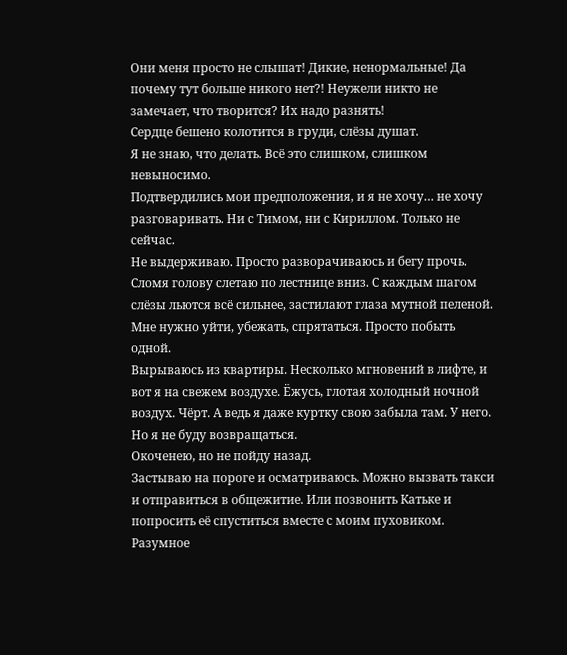Они меня просто не слышат! Дикие, ненормальные! Да почему тут больше никого нет?! Неужели никто не замечает, что творится? Их надо разнять!
Сердце бешено колотится в груди, слёзы душат.
Я не знаю, что делать. Всё это слишком, слишком невыносимо.
Подтвердились мои предположения, и я не хочу… не хочу разговаривать. Ни с Тимом, ни с Кириллом. Только не сейчас.
Не выдерживаю. Просто разворачиваюсь и бегу прочь. Сломя голову слетаю по лестнице вниз. С каждым шагом слёзы льются всё сильнее, застилают глаза мутной пеленой.
Мне нужно уйти, убежать, спрятаться. Просто побыть одной.
Вырываюсь из квартиры. Несколько мгновений в лифте, и вот я на свежем воздухе. Ёжусь, глотая холодный ночной воздух. Чёрт. А ведь я даже куртку свою забыла там. У него. Но я не буду возвращаться.
Окоченею, но не пойду назад.
Застываю на пороге и осматриваюсь. Можно вызвать такси и отправиться в общежитие. Или позвонить Катьке и попросить её спуститься вместе с моим пуховиком. Разумное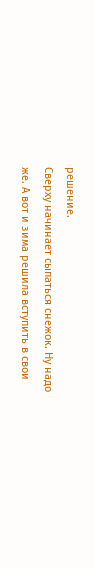решение.
Сверху начинает сыпаться снежок. Ну надо же. А вот и зима решила вступить в свои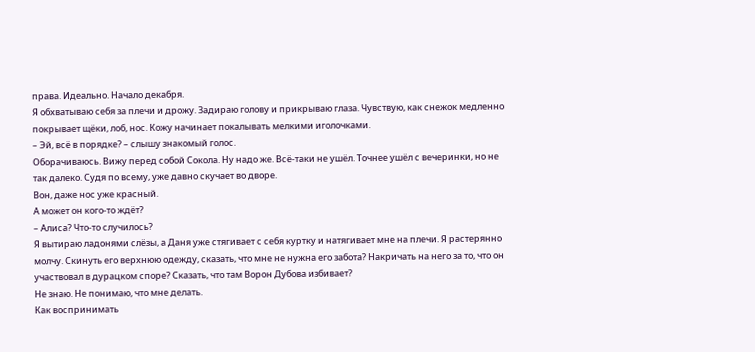права. Идеально. Начало декабря.
Я обхватываю себя за плечи и дрожу. Задираю голову и прикрываю глаза. Чувствую, как снежок медленно покрывает щёки, лоб, нос. Кожу начинает покалывать мелкими иголочками.
– Эй, всё в порядке? – слышу знакомый голос.
Оборачиваюсь. Вижу перед собой Сокола. Ну надо же. Всё-таки не ушёл. Точнее ушёл с вечеринки, но не так далеко. Судя по всему, уже давно скучает во дворе.
Вон, даже нос уже красный.
А может он кого-то ждёт?
– Алиса? Что-то случилось?
Я вытираю ладонями слёзы, а Даня уже стягивает с себя куртку и натягивает мне на плечи. Я растерянно молчу. Скинуть его верхнюю одежду, сказать, что мне не нужна его забота? Накричать на него за то, что он участвовал в дурацком споре? Сказать, что там Ворон Дубова избивает?
Не знаю. Не понимаю, что мне делать.
Как воспринимать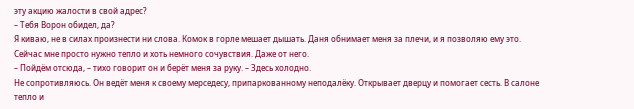эту акцию жалости в свой адрес?
– Тебя Ворон обидел, да?
Я киваю, не в силах произнести ни слова. Комок в горле мешает дышать. Даня обнимает меня за плечи, и я позволяю ему это. Сейчас мне просто нужно тепло и хоть немного сочувствия. Даже от него.
– Пойдём отсюда, – тихо говорит он и берёт меня за руку. – Здесь холодно.
Не сопротивляюсь. Он ведёт меня к своему мерседесу, припаркованному неподалёку. Открывает дверцу и помогает сесть. В салоне тепло и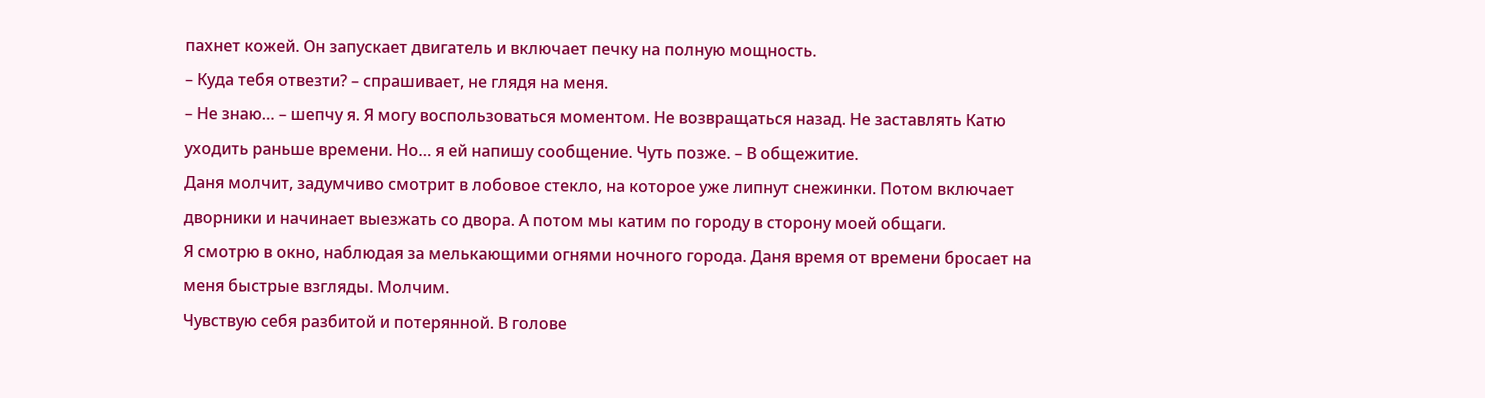пахнет кожей. Он запускает двигатель и включает печку на полную мощность.
– Куда тебя отвезти? – спрашивает, не глядя на меня.
– Не знаю… – шепчу я. Я могу воспользоваться моментом. Не возвращаться назад. Не заставлять Катю уходить раньше времени. Но… я ей напишу сообщение. Чуть позже. – В общежитие.
Даня молчит, задумчиво смотрит в лобовое стекло, на которое уже липнут снежинки. Потом включает дворники и начинает выезжать со двора. А потом мы катим по городу в сторону моей общаги.
Я смотрю в окно, наблюдая за мелькающими огнями ночного города. Даня время от времени бросает на меня быстрые взгляды. Молчим.
Чувствую себя разбитой и потерянной. В голове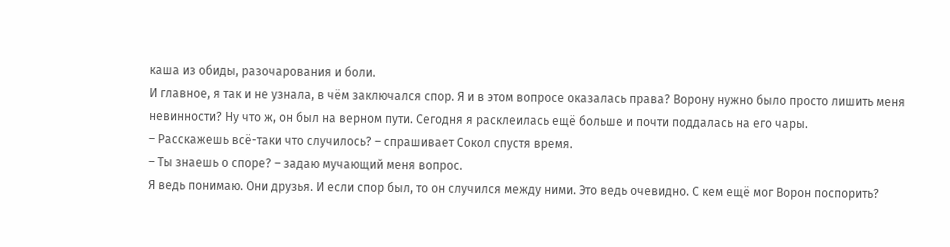каша из обиды, разочарования и боли.
И главное, я так и не узнала, в чём заключался спор. Я и в этом вопросе оказалась права? Ворону нужно было просто лишить меня невинности? Ну что ж, он был на верном пути. Сегодня я расклеилась ещё больше и почти поддалась на его чары.
– Расскажешь всё-таки что случилось? – спрашивает Сокол спустя время.
– Ты знаешь о споре? – задаю мучающий меня вопрос.
Я ведь понимаю. Они друзья. И если спор был, то он случился между ними. Это ведь очевидно. С кем ещё мог Ворон поспорить?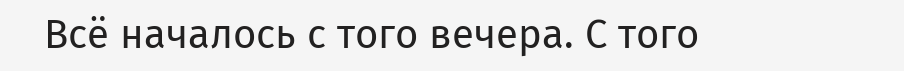Всё началось с того вечера. С того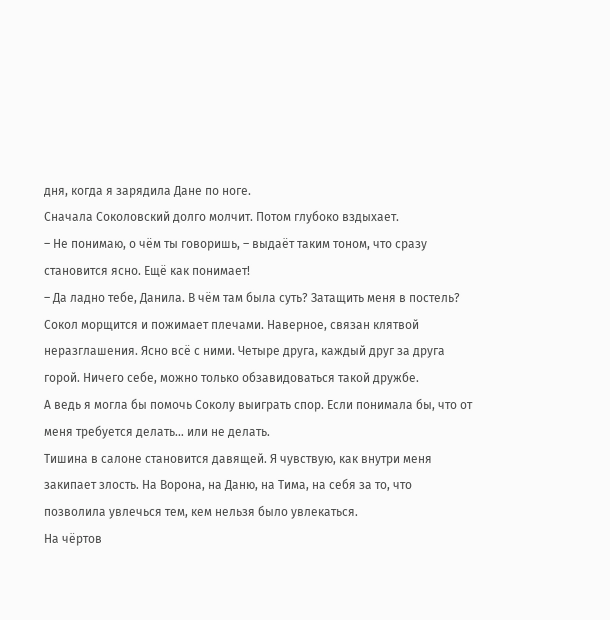дня, когда я зарядила Дане по ноге.
Сначала Соколовский долго молчит. Потом глубоко вздыхает.
– Не понимаю, о чём ты говоришь, – выдаёт таким тоном, что сразу становится ясно. Ещё как понимает!
– Да ладно тебе, Данила. В чём там была суть? Затащить меня в постель?
Сокол морщится и пожимает плечами. Наверное, связан клятвой неразглашения. Ясно всё с ними. Четыре друга, каждый друг за друга горой. Ничего себе, можно только обзавидоваться такой дружбе.
А ведь я могла бы помочь Соколу выиграть спор. Если понимала бы, что от меня требуется делать… или не делать.
Тишина в салоне становится давящей. Я чувствую, как внутри меня закипает злость. На Ворона, на Даню, на Тима, на себя за то, что позволила увлечься тем, кем нельзя было увлекаться.
На чёртов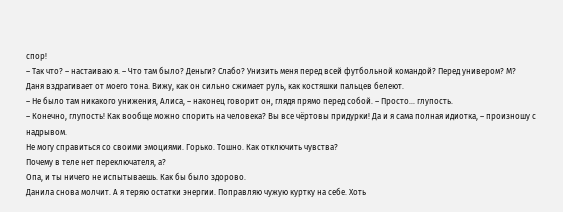спор!
– Так что? – настаиваю я. – Что там было? Деньги? Слабо? Унизить меня перед всей футбольной командой? Перед универом? М?
Даня вздрагивает от моего тона. Вижу, как он сильно сжимает руль, как костяшки пальцев белеют.
– Не было там никакого унижения, Алиса, – наконец говорит он, глядя прямо перед собой. – Просто… глупость.
– Конечно, глупость! Как вообще можно спорить на человека? Вы все чёртовы придурки! Да и я сама полная идиотка, – произношу с надрывом.
Не могу справиться со своими эмоциями. Горько. Тошно. Как отключить чувства?
Почему в теле нет переключателя, а?
Опа, и ты ничего не испытываешь. Как бы было здорово.
Данила снова молчит. А я теряю остатки энергии. Поправляю чужую куртку на себе. Хоть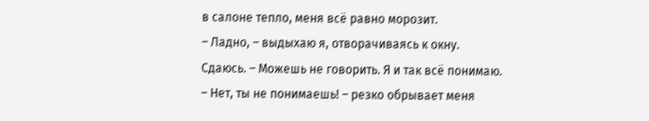в салоне тепло, меня всё равно морозит.
– Ладно, – выдыхаю я, отворачиваясь к окну. Сдаюсь. – Можешь не говорить. Я и так всё понимаю.
– Нет, ты не понимаешь! – резко обрывает меня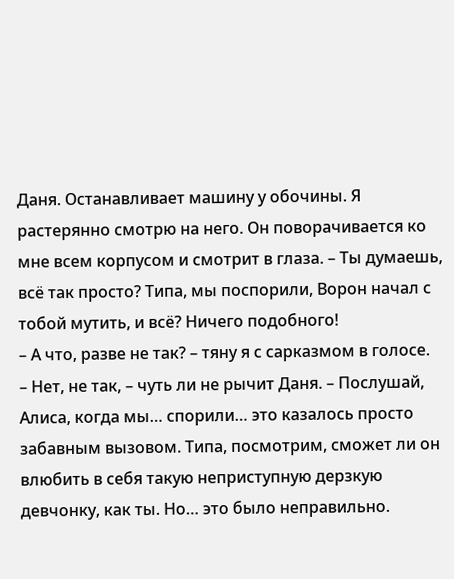Даня. Останавливает машину у обочины. Я растерянно смотрю на него. Он поворачивается ко мне всем корпусом и смотрит в глаза. – Ты думаешь, всё так просто? Типа, мы поспорили, Ворон начал с тобой мутить, и всё? Ничего подобного!
– А что, разве не так? – тяну я с сарказмом в голосе.
– Нет, не так, – чуть ли не рычит Даня. – Послушай, Алиса, когда мы… спорили… это казалось просто забавным вызовом. Типа, посмотрим, сможет ли он влюбить в себя такую неприступную дерзкую девчонку, как ты. Но… это было неправильно.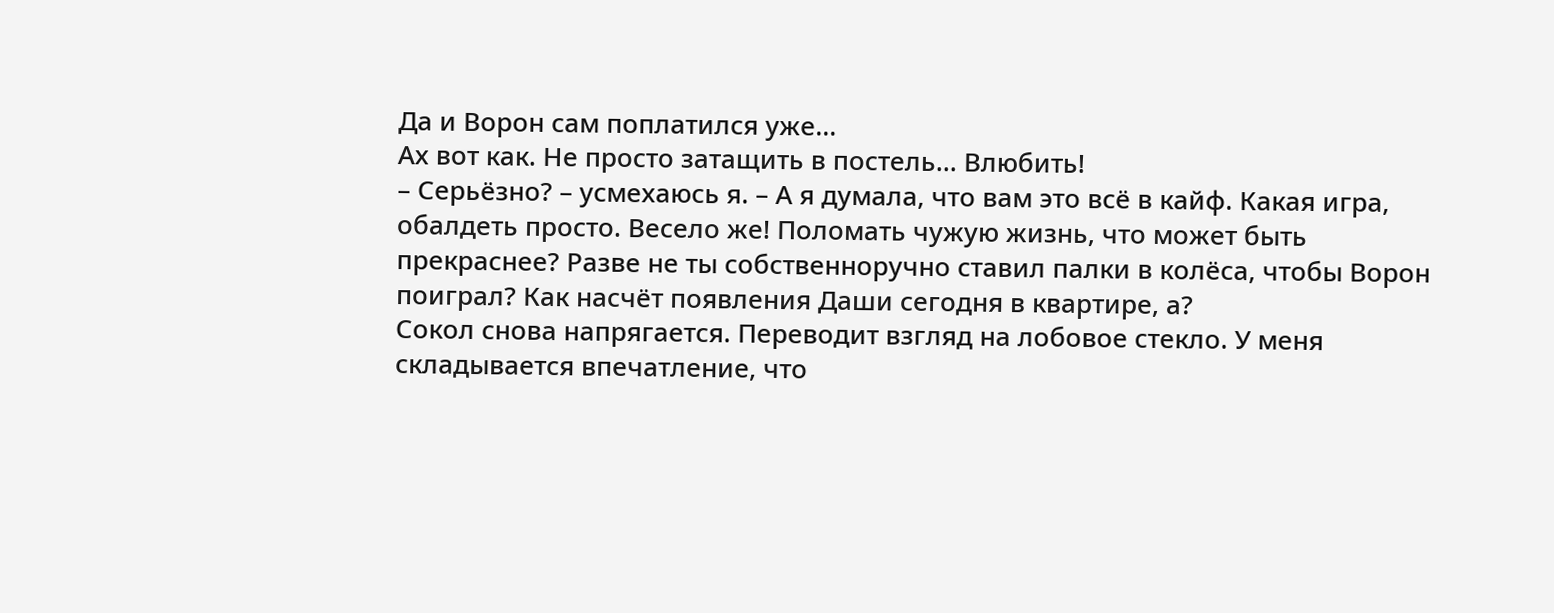Да и Ворон сам поплатился уже…
Ах вот как. Не просто затащить в постель… Влюбить!
– Серьёзно? – усмехаюсь я. – А я думала, что вам это всё в кайф. Какая игра, обалдеть просто. Весело же! Поломать чужую жизнь, что может быть прекраснее? Разве не ты собственноручно ставил палки в колёса, чтобы Ворон поиграл? Как насчёт появления Даши сегодня в квартире, а?
Сокол снова напрягается. Переводит взгляд на лобовое стекло. У меня складывается впечатление, что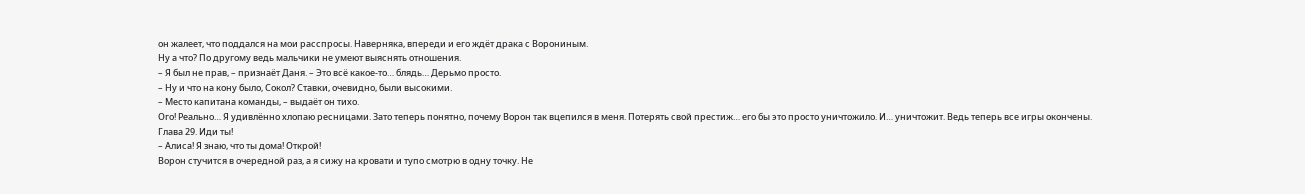он жалеет, что поддался на мои расспросы. Наверняка, впереди и его ждёт драка с Ворониным.
Ну а что? По другому ведь мальчики не умеют выяснять отношения.
– Я был не прав, – признаёт Даня. – Это всё какое-то… блядь… Дерьмо просто.
– Ну и что на кону было, Сокол? Ставки, очевидно, были высокими.
– Место капитана команды, – выдаёт он тихо.
Ого! Реально… Я удивлённо хлопаю ресницами. Зато теперь понятно, почему Ворон так вцепился в меня. Потерять свой престиж… его бы это просто уничтожило. И… уничтожит. Ведь теперь все игры окончены.
Глава 29. Иди ты!
– Алиса! Я знаю, что ты дома! Открой!
Ворон стучится в очередной раз, а я сижу на кровати и тупо смотрю в одну точку. Не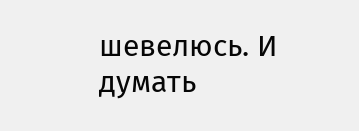шевелюсь. И думать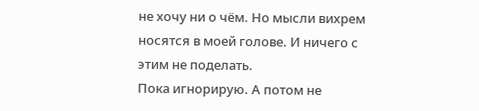не хочу ни о чём. Но мысли вихрем носятся в моей голове. И ничего с этим не поделать.
Пока игнорирую. А потом не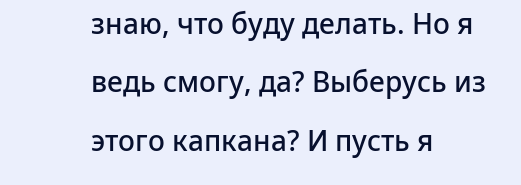знаю, что буду делать. Но я ведь смогу, да? Выберусь из этого капкана? И пусть я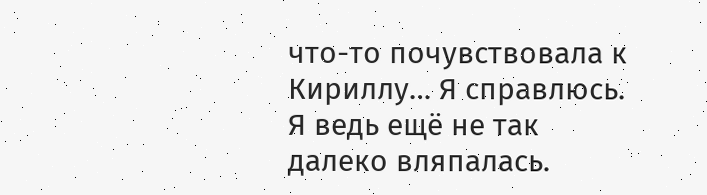что-то почувствовала к Кириллу… Я справлюсь. Я ведь ещё не так далеко вляпалась.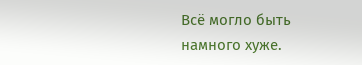Всё могло быть намного хуже.